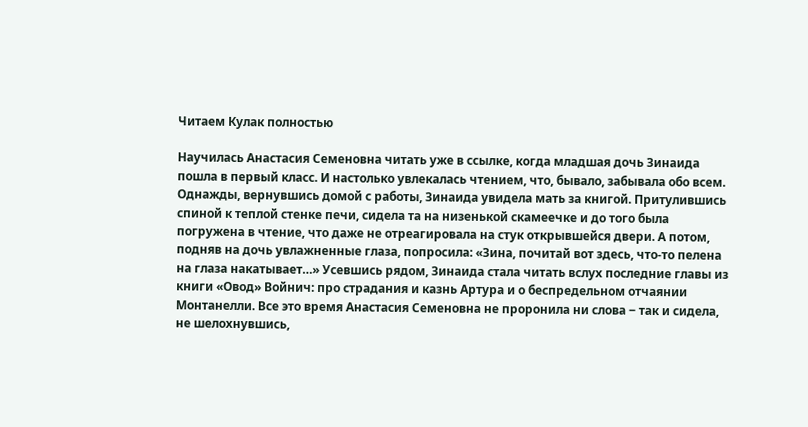Читаем Кулак полностью

Научилась Анастасия Семеновна читать уже в ссылке, когда младшая дочь Зинаида пошла в первый класс. И настолько увлекалась чтением, что, бывало, забывала обо всем. Однажды, вернувшись домой с работы, Зинаида увидела мать за книгой. Притулившись спиной к теплой стенке печи, сидела та на низенькой скамеечке и до того была погружена в чтение, что даже не отреагировала на стук открывшейся двери. А потом, подняв на дочь увлажненные глаза, попросила: «Зина, почитай вот здесь, что-то пелена на глаза накатывает…» Усевшись рядом, Зинаида стала читать вслух последние главы из книги «Овод» Войнич: про страдания и казнь Артура и о беспредельном отчаянии Монтанелли. Все это время Анастасия Семеновна не проронила ни слова ‒ так и сидела, не шелохнувшись,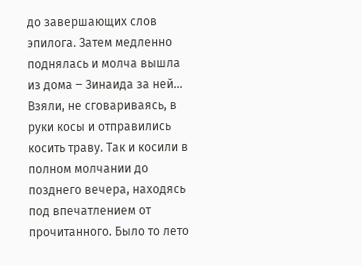до завершающих слов эпилога. Затем медленно поднялась и молча вышла из дома ‒ Зинаида за ней… Взяли, не сговариваясь, в руки косы и отправились косить траву. Так и косили в полном молчании до позднего вечера, находясь под впечатлением от прочитанного. Было то лето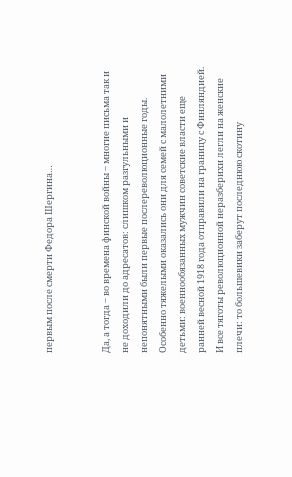первым после смерти Федора Шергина…


Да, а тогда ‒ во времена финской войны ‒ многие письма так и не доходили до адресатов: слишком разгульными и непонятными были первые послереволюционные годы. Особенно тяжелыми оказались они для семей с малолетними детьми: военнообязанных мужчин советские власти еще ранней весной 1918 года отправили на границу с Финляндией. И все тяготы революционной неразберихи легли на женские плечи: то большевики заберут последнюю скотину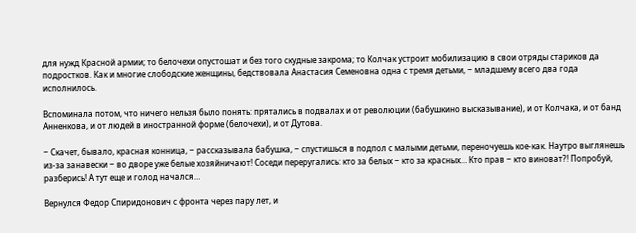для нужд Красной армии; то белочехи опустошат и без того скудные закрома; то Колчак устроит мобилизацию в свои отряды стариков да подростков. Как и многие слободские женщины, бедствовала Анастасия Семеновна одна с тремя детьми, ‒ младшему всего два года исполнилось.

Вспоминала потом, что ничего нельзя было понять: прятались в подвалах и от революции (бабушкино высказывание), и от Колчака, и от банд Анненкова, и от людей в иностранной форме (белочехи), и от Дутова.

‒ Скачет, бывало, красная конница, ‒ рассказывала бабушка, ‒ спустишься в подпол с малыми детьми, переночуешь кое-как. Наутро выглянешь из-за занавески ‒ во дворе уже белые хозяйничают! Соседи переругались: кто за белых ‒ кто за красных… Кто прав ‒ кто виноват?! Попробуй, разберись! А тут еще и голод начался…

Вернулся Федор Спиридонович с фронта через пару лет, и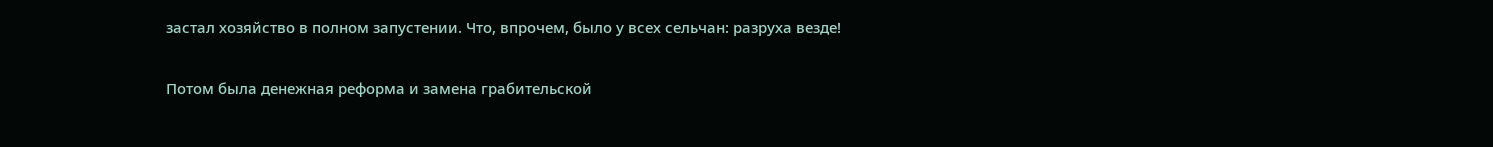застал хозяйство в полном запустении. Что, впрочем, было у всех сельчан: разруха везде!

Потом была денежная реформа и замена грабительской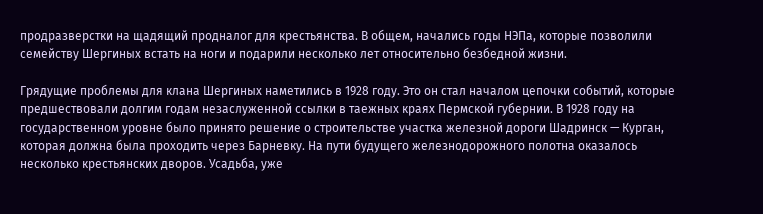продразверстки на щадящий продналог для крестьянства. В общем, начались годы НЭПа, которые позволили семейству Шергиных встать на ноги и подарили несколько лет относительно безбедной жизни.

Грядущие проблемы для клана Шергиных наметились в 1928 году. Это он стал началом цепочки событий, которые предшествовали долгим годам незаслуженной ссылки в таежных краях Пермской губернии. В 1928 году на государственном уровне было принято решение о строительстве участка железной дороги Шадринск — Курган, которая должна была проходить через Барневку. На пути будущего железнодорожного полотна оказалось несколько крестьянских дворов. Усадьба, уже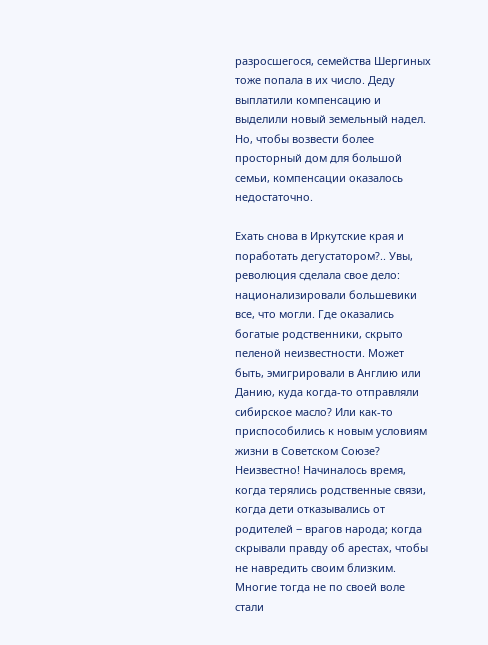разросшегося, семейства Шергиных тоже попала в их число. Деду выплатили компенсацию и выделили новый земельный надел. Но, чтобы возвести более просторный дом для большой семьи, компенсации оказалось недостаточно.

Ехать снова в Иркутские края и поработать дегустатором?.. Увы, революция сделала свое дело: национализировали большевики все, что могли. Где оказались богатые родственники, скрыто пеленой неизвестности. Может быть, эмигрировали в Англию или Данию, куда когда-то отправляли сибирское масло? Или как-то приспособились к новым условиям жизни в Советском Союзе? Неизвестно! Начиналось время, когда терялись родственные связи, когда дети отказывались от родителей ‒ врагов народа; когда скрывали правду об арестах, чтобы не навредить своим близким. Многие тогда не по своей воле стали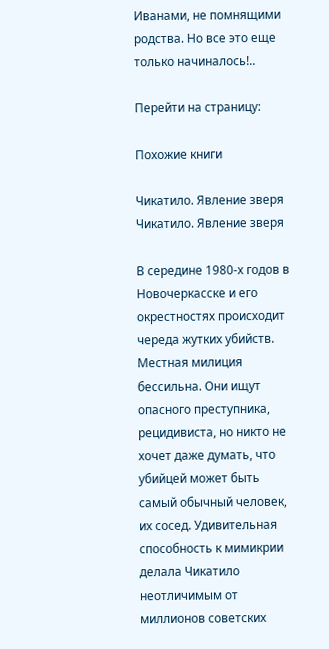Иванами, не помнящими родства. Но все это еще только начиналось!..

Перейти на страницу:

Похожие книги

Чикатило. Явление зверя
Чикатило. Явление зверя

В середине 1980-х годов в Новочеркасске и его окрестностях происходит череда жутких убийств. Местная милиция бессильна. Они ищут опасного преступника, рецидивиста, но никто не хочет даже думать, что убийцей может быть самый обычный человек, их сосед. Удивительная способность к мимикрии делала Чикатило неотличимым от миллионов советских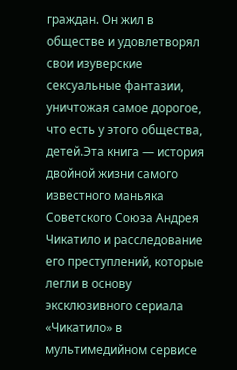граждан. Он жил в обществе и удовлетворял свои изуверские сексуальные фантазии, уничтожая самое дорогое, что есть у этого общества, детей.Эта книга — история двойной жизни самого известного маньяка Советского Союза Андрея Чикатило и расследование его преступлений, которые легли в основу эксклюзивного сериала «Чикатило» в мультимедийном сервисе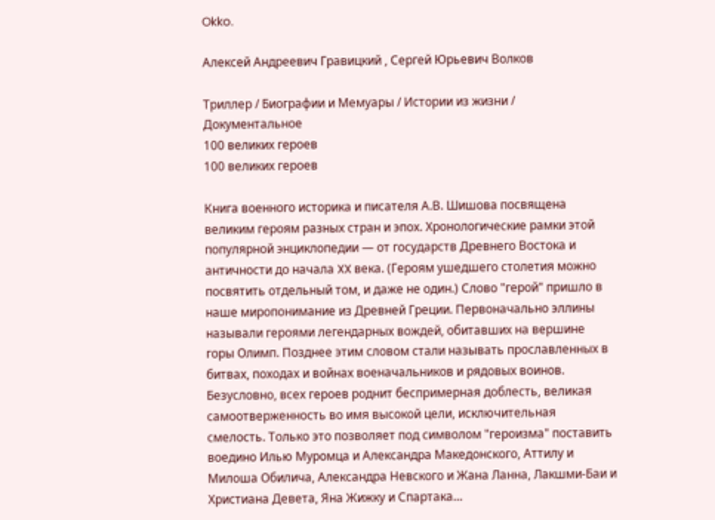Okko.

Алексей Андреевич Гравицкий , Сергей Юрьевич Волков

Триллер / Биографии и Мемуары / Истории из жизни / Документальное
100 великих героев
100 великих героев

Книга военного историка и писателя А.В. Шишова посвящена великим героям разных стран и эпох. Хронологические рамки этой популярной энциклопедии — от государств Древнего Востока и античности до начала XX века. (Героям ушедшего столетия можно посвятить отдельный том, и даже не один.) Слово "герой" пришло в наше миропонимание из Древней Греции. Первоначально эллины называли героями легендарных вождей, обитавших на вершине горы Олимп. Позднее этим словом стали называть прославленных в битвах, походах и войнах военачальников и рядовых воинов. Безусловно, всех героев роднит беспримерная доблесть, великая самоотверженность во имя высокой цели, исключительная смелость. Только это позволяет под символом "героизма" поставить воедино Илью Муромца и Александра Македонского, Аттилу и Милоша Обилича, Александра Невского и Жана Ланна, Лакшми-Баи и Христиана Девета, Яна Жижку и Спартака…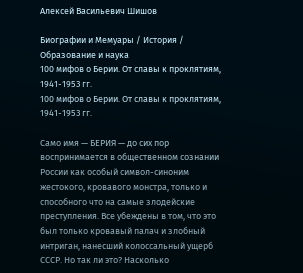Алексей Васильевич Шишов

Биографии и Мемуары / История / Образование и наука
100 мифов о Берии. От славы к проклятиям, 1941-1953 гг.
100 мифов о Берии. От славы к проклятиям, 1941-1953 гг.

Само имя — БЕРИЯ — до сих пор воспринимается в общественном сознании России как особый символ-синоним жестокого, кровавого монстра, только и способного что на самые злодейские преступления. Все убеждены в том, что это был только кровавый палач и злобный интриган, нанесший колоссальный ущерб СССР. Но так ли это? Насколько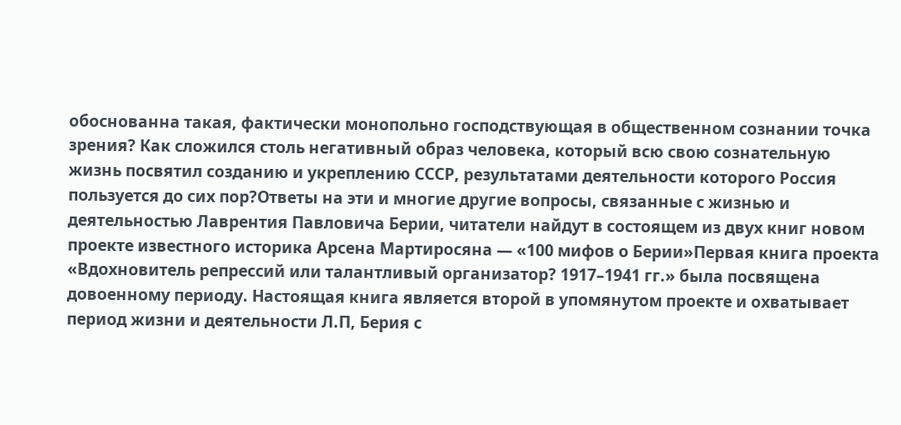обоснованна такая, фактически монопольно господствующая в общественном сознании точка зрения? Как сложился столь негативный образ человека, который всю свою сознательную жизнь посвятил созданию и укреплению СССР, результатами деятельности которого Россия пользуется до сих пор?Ответы на эти и многие другие вопросы, связанные с жизнью и деятельностью Лаврентия Павловича Берии, читатели найдут в состоящем из двух книг новом проекте известного историка Арсена Мартиросяна — «100 мифов о Берии»Первая книга проекта «Вдохновитель репрессий или талантливый организатор? 1917–1941 гг.» была посвящена довоенному периоду. Настоящая книга является второй в упомянутом проекте и охватывает период жизни и деятельности Л.П, Берия с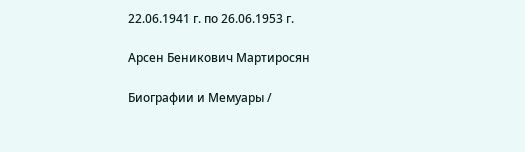22.06.1941 г. по 26.06.1953 г.

Арсен Беникович Мартиросян

Биографии и Мемуары /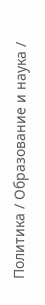Политика / Образование и наука /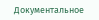Документальное